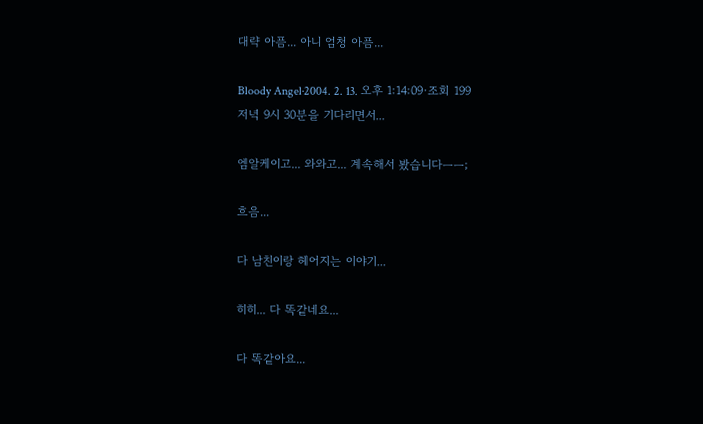대략 아픔... 아니 엄청 아픔...

Bloody Angel·2004. 2. 13. 오후 1:14:09·조회 199
저녁 9시 30분을 기다리면서...

엠알케이고... 와와고... 계속해서 봤습니다ㅡㅡ;

흐음...

다 남친이랑 헤어지는 이야기...

히히... 다 똑같네요...

다 똑같아요...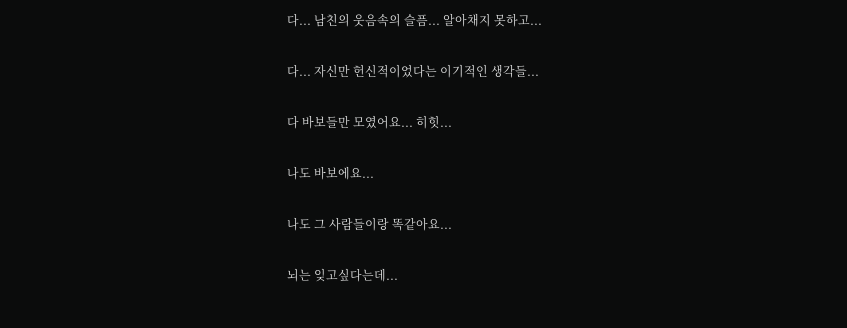다... 남친의 웃음속의 슬픔... 알아채지 못하고...

다... 자신만 헌신적이었다는 이기적인 생각들...

다 바보들만 모였어요... 히힛...

나도 바보에요...

나도 그 사람들이랑 똑같아요...

뇌는 잊고싶다는데...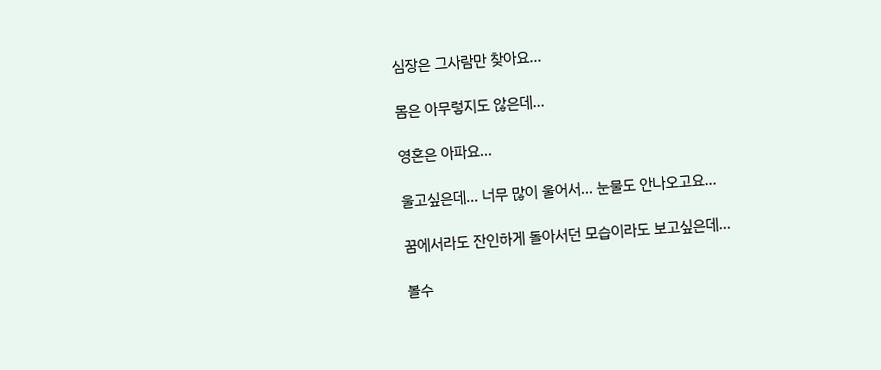심장은 그사람만 찾아요...

몸은 아무렇지도 않은데...

영혼은 아파요...

울고싶은데... 너무 많이 울어서... 눈물도 안나오고요...

꿈에서라도 잔인하게 돌아서던 모습이라도 보고싶은데...

볼수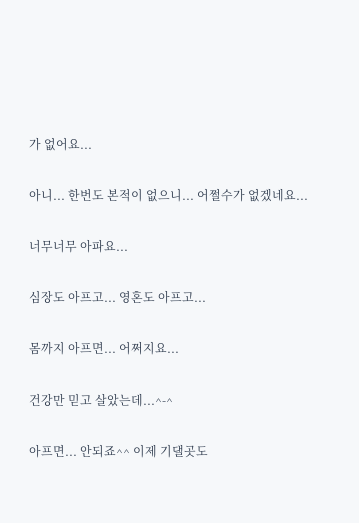가 없어요...

아니... 한번도 본적이 없으니... 어쩔수가 없겠네요...

너무너무 아파요...

심장도 아프고... 영혼도 아프고...

몸까지 아프면... 어쩌지요...

건강만 믿고 살았는데...^-^

아프면... 안되죠^^ 이제 기댈곳도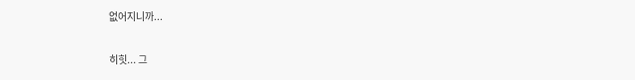없어지니까...

히힛... 그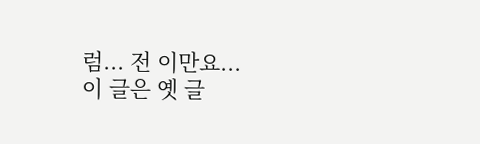럼... 전 이만요...
이 글은 옛 글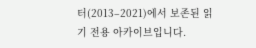터(2013–2021)에서 보존된 읽기 전용 아카이브입니다.